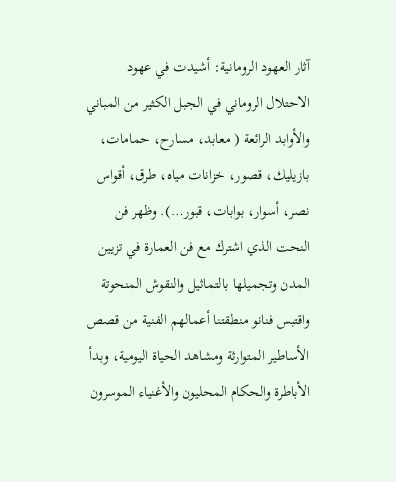آثار العهود الرومانية: أشيدت في عهود الاحتلال الروماني في الجبل الكثير من المباني والأوابد الرائعة ( معابد، مسارح، حمامات، بازيليك، قصور، خزانات مياه، طرق، أقواس نصر، أسوار، بوابات، قبور…). وظهر فن النحت الذي اشترك مع فن العمارة في تزيين المدن وتجميلها بالتماثيل والنقوش المنحوتة واقتبس فنانو منطقتنا أعمالهم الفنية من قصص الأساطير المتوارثة ومشاهد الحياة اليومية، وبدأ الأباطرة والحكام المحليون والأغنياء الموسرون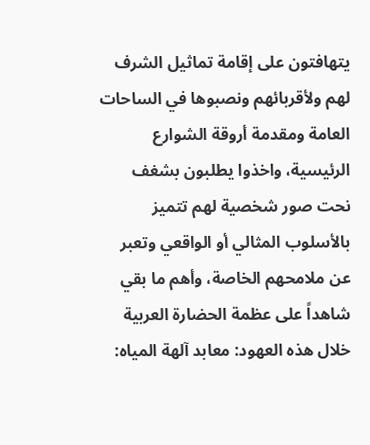يتهافتون على إقامة تماثيل الشرف لهم ولأقربائهم ونصبوها في الساحات العامة ومقدمة أروقة الشوارع الرئيسية، واخذوا يطلبون بشغف نحت صور شخصية لهم تتميز بالأسلوب المثالي أو الواقعي وتعبر عن ملامحهم الخاصة، وأهم ما بقي شاهداً على عظمة الحضارة العربية خلال هذه العهود: معابد آلهة المياه: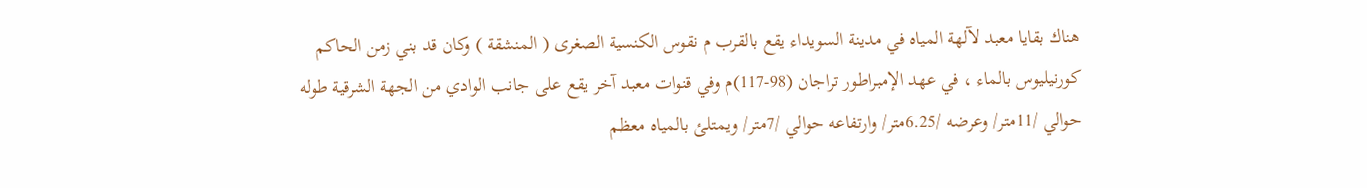هناك بقايا معبد لآلهة المياه في مدينة السويداء يقع بالقرب م نقوس الكنسية الصغرى ( المنشقة ) وكان قد بني زمن الحاكم كورنيليوس بالماء ، في عهد الإمبراطور تراجان (98-117)م وفي قنوات معبد آخر يقع على جانب الوادي من الجهة الشرقية طوله حوالي /11متر/ وعرضه /6.25متر/ وارتفاعه حوالي /7متر/ ويمتلئ بالمياه معظم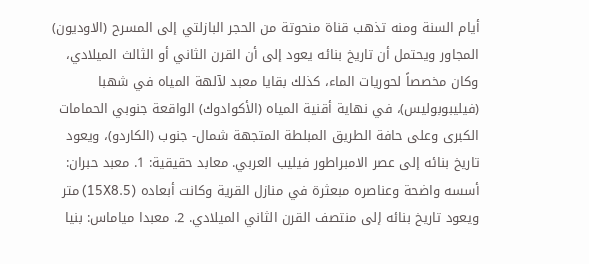أيام السنة ومنه تذهب قناة منحوتة من الحجر البازلتي إلى المسرح (الاوديون) المجاور ويحتمل أن تاريخ بنائه يعود إلى أن القرن الثاني أو الثالث الميلادي، وكان مخصصاً لحوريات الماء، كذلك بقايا معبد لآلهة المياه في شهبا (فيليبوبوليس)، في نهاية أقنية المياه (الأكوادوك) الواقعة جنوبي الحمامات الكبرى وعلى حافة الطريق المبلطة المتجهة شمال- جنوب (الكاردو)، ويعود تاريخ بنائه إلى عصر الامبراطور فيليب العربي. معابد حقيقية: 1. معبد حبران: أسسه واضحة وعناصره مبعثرة في منازل القرية وكانت أبعاده (15X8.5) متر ويعود تاريخ بنائه إلى منتصف القرن الثاني الميلادي. 2. معبدا مياماس: بنيا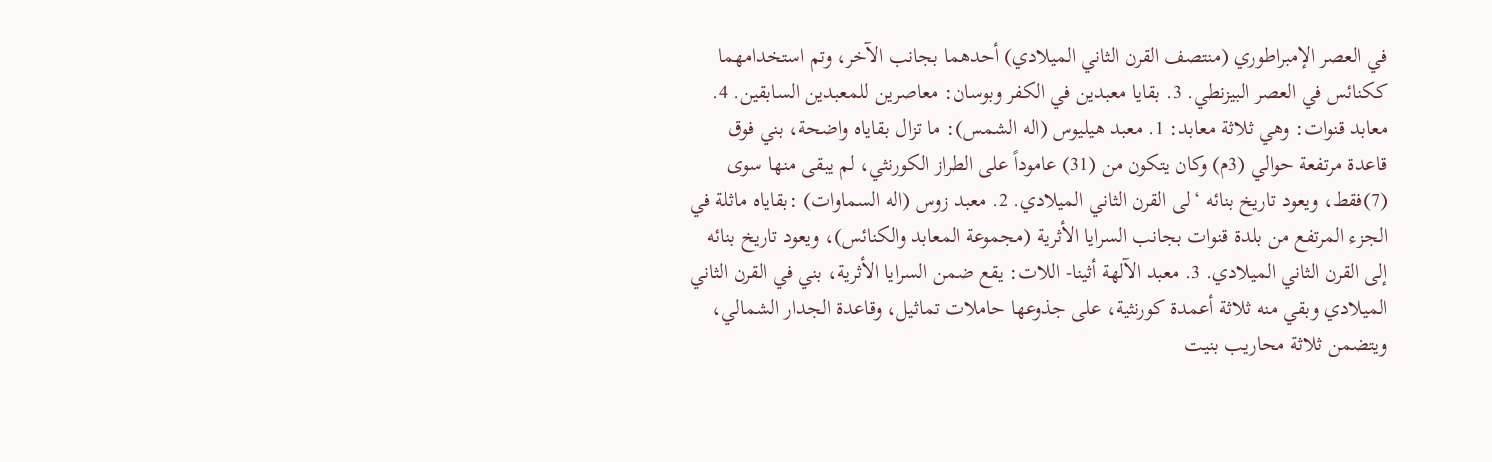في العصر الإمبراطوري (منتصف القرن الثاني الميلادي) أحدهما بجانب الآخر، وتم استخدامهما ككنائس في العصر البيزنطي. 3. بقايا معبدين في الكفر وبوسان: معاصرين للمعبدين السابقين. 4. معابد قنوات: وهي ثلاثة معابد: 1. معبد هيليوس (اله الشمس): ما تزال بقاياه واضحة، بني فوق قاعدة مرتفعة حوالي (3م) وكان يتكون من (31) عاموداً على الطراز الكورنثي، لم يبقى منها سوى (7)فقط، ويعود تاريخ بنائه ‘لى القرن الثاني الميلادي. 2. معبد زوس (اله السماوات) :بقاياه ماثلة في الجزء المرتفع من بلدة قنوات بجانب السرايا الأثرية (مجموعة المعابد والكنائس)، ويعود تاريخ بنائه إلى القرن الثاني الميلادي. 3. معبد الآلهة أثينا- اللات: يقع ضمن السرايا الأثرية، بني في القرن الثاني الميلادي وبقي منه ثلاثة أعمدة كورنثية، على جذوعها حاملات تماثيل، وقاعدة الجدار الشمالي، ويتضمن ثلاثة محاريب بنيت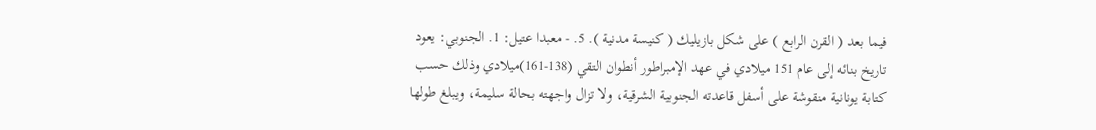فيما بعد ( القرن الرابع ) على شكل بازيليك ( كنيسة مدنية ). 5. - معبدا عتيل: 1. الجنوبي: يعود تاريخ بنائه إلى عام 151 ميلادي في عهد الإمبراطور أنطوان التقي (138-161)ميلادي وذلك حسب كتابة يونانية منقوشة على أسفل قاعدته الجنوبية الشرقية، ولا تزال واجهته بحالة سليمة، ويبلغ طولها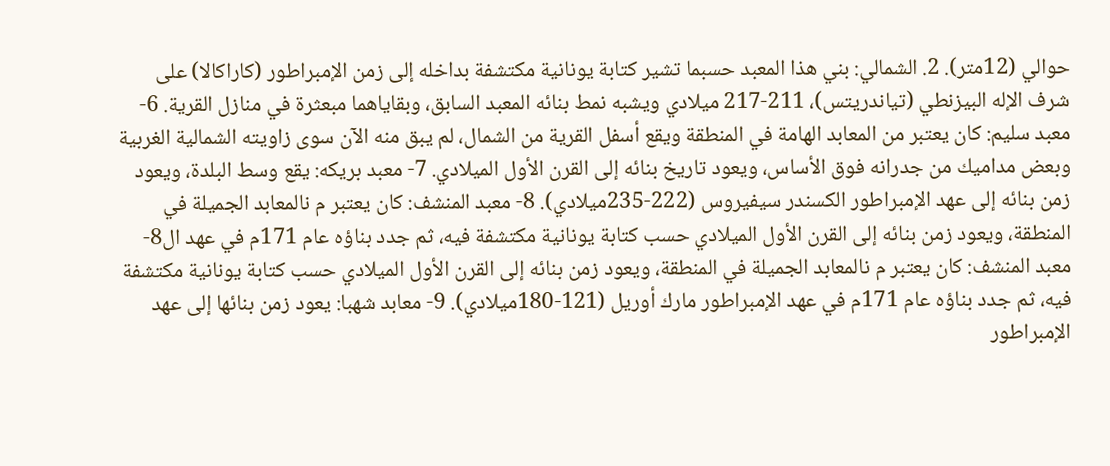حوالي (12متر). 2. الشمالي: بني هذا المعبد حسبما تشير كتابة يونانية مكتشفة بداخله إلى زمن الإمبراطور (كاراكالا) على شرف الإله البيزنطي (تياندريتس)، 211-217 ميلادي ويشبه نمط بنائه المعبد السابق، وبقاياهما مبعثرة في منازل القرية. 6- معبد سليم: كان يعتبر من المعابد الهامة في المنطقة ويقع أسفل القرية من الشمال، لم يبق منه الآن سوى زاويته الشمالية الغربية وبعض مداميك من جدرانه فوق الأساس، ويعود تاريخ بنائه إلى القرن الأول الميلادي. 7- معبد بريكه: يقع وسط البلدة، ويعود زمن بنائه إلى عهد الإمبراطور الكسندر سيفيروس (222-235ميلادي). 8- معبد المنشف: كان يعتبر م نالمعابد الجميلة في المنطقة، ويعود زمن بنائه إلى القرن الأول الميلادي حسب كتابة يونانية مكتشفة فيه، ثم جدد بناؤه عام 171م في عهد ال8- معبد المنشف: كان يعتبر م نالمعابد الجميلة في المنطقة، ويعود زمن بنائه إلى القرن الأول الميلادي حسب كتابة يونانية مكتشفة فيه، ثم جدد بناؤه عام 171م في عهد الإمبراطور مارك أوريل (121-180ميلادي). 9- معابد شهبا: يعود زمن بنائها إلى عهد الإمبراطور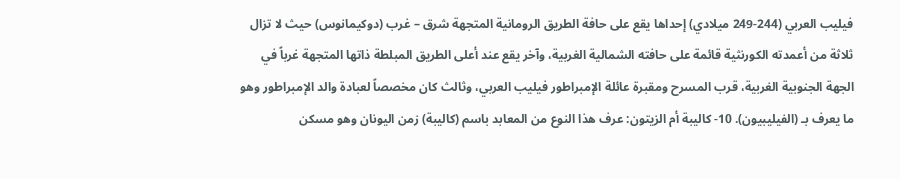فيليب العربي (244-249 ميلادي) إحداها يقع على حافة الطريق الرومانية المتجهة شرق – غرب (دوكيمانوس) حيث لا تزال ثلاثة من أعمدته الكورنثية قائمة على حافته الشمالية الغربية، وآخر يقع عند أعلى الطريق المبلطة ذاتها المتجهة غرباً في الجهة الجنوبية الغربية، قرب المسرح ومقبرة عائلة الإمبراطور فيليب العربي، وثالث كان مخصصاً لعبادة والد الإمبراطور وهو ما يعرف بـ (الفيليبيون). 10- كاليبة أم الزيتون: عرف هذا النوع من المعابد باسم (كاليبة) زمن اليونان وهو مسكن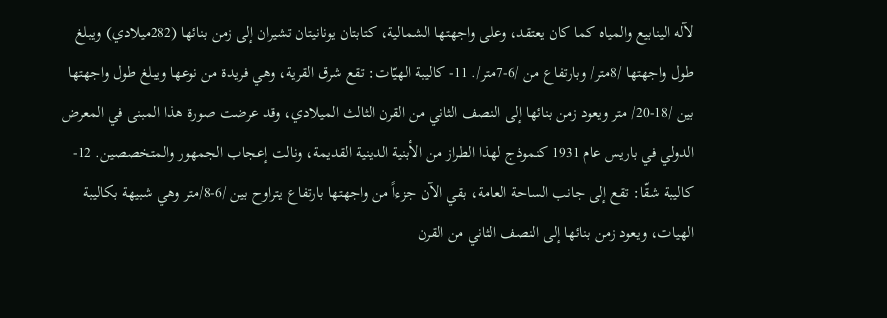لآله الينابيع والمياه كما كان يعتقد، وعلى واجهتها الشمالية، كتابتان يونانيتان تشيران إلى زمن بنائها (282ميلادي) ويبلغ طول واجهتها /8متر/ وبارتفاع من /6-7متر/. 11- كاليبة الهيّات: تقع شرق القرية، وهي فريدة من نوعها ويبلغ طول واجهتها بين /18-20/ متر ويعود زمن بنائها إلى النصف الثاني من القرن الثالث الميلادي، وقد عرضت صورة هذا المبنى في المعرض الدولي في باريس عام 1931 كنموذج لهذا الطراز من الأبنية الدينية القديمة، ونالت إعجاب الجمهور والمتخصصين. 12- كاليبة شقّا: تقع إلى جانب الساحة العامة، بقي الآن جزءاً من واجهتها بارتفاع يتراوح بين /6-8/متر وهي شبيهة بكاليبة الهيات، ويعود زمن بنائها إلى النصف الثاني من القرن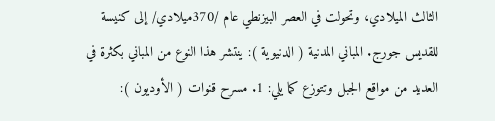الثالث الميلادي، وتحولت في العصر البيزنطي عام /370ميلادي/ إلى كنيسة للقديس جورج. المباني المدنية ( الدنيوية ): ينتشر هذا النوع من المباني بكثرة في العديد من مواقع الجبل وتتوزع كما يلي: 1. مسرح قنوات ( الأوديون ):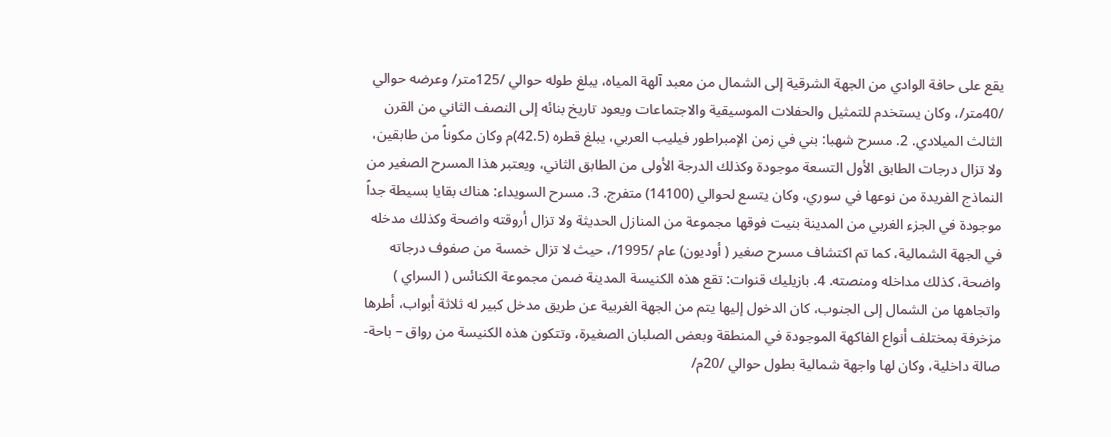يقع على حافة الوادي من الجهة الشرقية إلى الشمال من معبد آلهة المياه، يبلغ طوله حوالي /125متر/ وعرضه حوالي /40متر/، وكان يستخدم للتمثيل والحفلات الموسيقية والاجتماعات ويعود تاريخ بنائه إلى النصف الثاني من القرن الثالث الميلادي. 2. مسرح شهبا: بني في زمن الإمبراطور فيليب العربي، يبلغ قطره (42.5)م وكان مكوناً من طابقين، ولا تزال درجات الطابق الأول التسعة موجودة وكذلك الدرجة الأولى من الطابق الثاني، ويعتبر هذا المسرح الصغير من النماذج الفريدة من نوعها في سوري، وكان يتسع لحوالي (14100) متفرج. 3. مسرح السويداء: هناك بقايا بسيطة جداً موجودة في الجزء الغربي من المدينة بنيت فوقها مجموعة من المنازل الحديثة ولا تزال أروقته واضحة وكذلك مدخله في الجهة الشمالية، كما تم اكتشاف مسرح صغير ( أوديون) عام /1995/، حيث لا تزال خمسة من صفوف درجاته واضحة، كذلك مداخله ومنصته. 4. بازيليك قنوات: تقع هذه الكنيسة المدينة ضمن مجموعة الكنائس ( السراي ) واتجاهها من الشمال إلى الجنوب، كان الدخول إليها يتم من الجهة الغربية عن طريق مدخل كبير له ثلاثة أبواب، أطرها مزخرفة بمختلف أنواع الفاكهة الموجودة في المنطقة وبعض الصلبان الصغيرة، وتتكون هذه الكنيسة من رواق – باحة- صالة داخلية، وكان لها واجهة شمالية بطول حوالي /20م/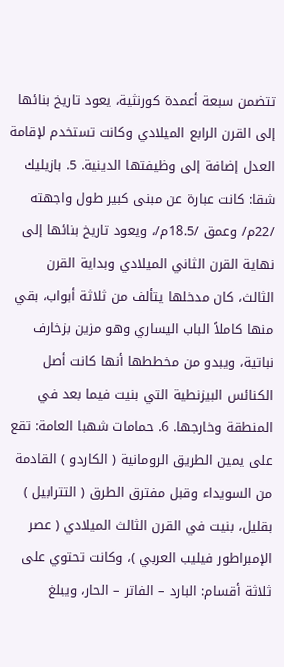تتضمن سبعة أعمدة كورنثية، يعود تاريخ بنائها إلى القرن الرابع الميلادي وكانت تستخدم لإقامة العدل إضافة إلى وظيفتها الدينية. 5. بازيليك شقا: كانت عبارة عن مبنى كبير طول واجهته /22م/ وعمق /18.5م/، ويعود تاريخ بنائها إلى نهاية القرن الثاني الميلادي وبداية القرن الثالث، كان مدخلها يتألف من ثلاثة أبواب، بقي منها كاملاً الباب اليساري وهو مزين بزخارف نباتية، ويبدو من مخططها أنها كانت أصل الكنائس البيزنطية التي بنيت فيما بعد في المنطقة وخارجها. 6. حمامات شهبا العامة: تقع على يمين الطريق الرومانية ( الكاردو ) القادمة من السويداء وقبل مفترق الطرق ( التترابيل ) بقليل، بنيت في القرن الثالث الميلادي ( عصر الإمبراطور فيليب العربي )، وكانت تحتوي على ثلاثة أقسام: البارد – الفاتر – الحار، ويبلغ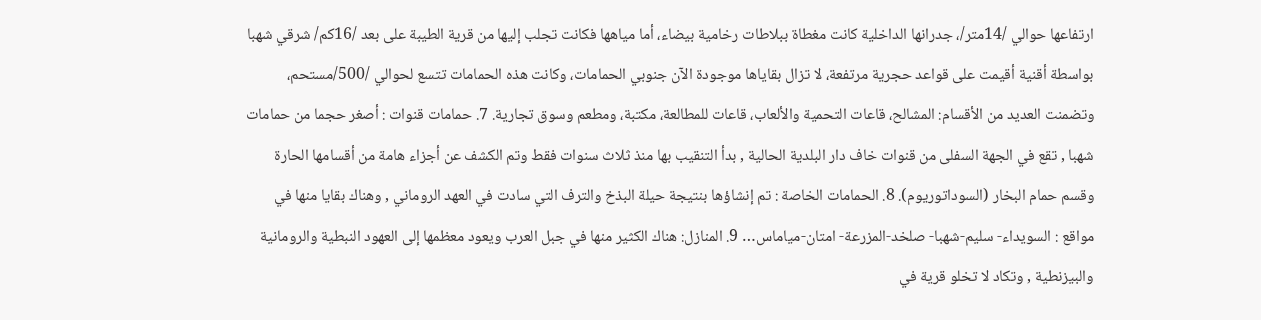ارتفاعها حوالي /14متر/، جدرانها الداخلية كانت مغطاة ببلاطات رخامية بيضاء، أما مياهها فكانت تجلب إليها من قرية الطيبة على بعد /16كم/ شرقي شهبا بواسطة أقنية أقيمت على قواعد حجرية مرتفعة، لا تزال بقاياها موجودة الآن جنوبي الحمامات، وكانت هذه الحمامات تتسع لحوالي /500/مستحم، وتضمنت العديد من الأقسام: المشالح، قاعات التحمية والألعاب، قاعات للمطالعة، مكتبة، ومطعم وسوق تجارية. 7. حمامات قنوات : أصغر حجما من حمامات شهبا , تقع في الجهة السفلى من قنوات خاف دار البلدية الحالية , بدأ التنقيب بها منذ ثلاث سنوات فقط وتم الكشف عن أجزاء هامة من أقسامها الحارة وقسم حمام البخار (السوداتوريوم). 8. الحمامات الخاصة : تم إنشاؤها بنتيجة حيلة البذخ والترف التي سادت في العهد الروماني , وهناك بقايا منها في مواقع : السويداء- سليم-شهبا- صلخد-المزرعة- امتان-مياماس… 9. المنازل: هناك الكثير منها في جبل العرب ويعود معظمها إلى العهود النبطية والرومانية والبيزنطية , وتكاد لا تخلو قرية في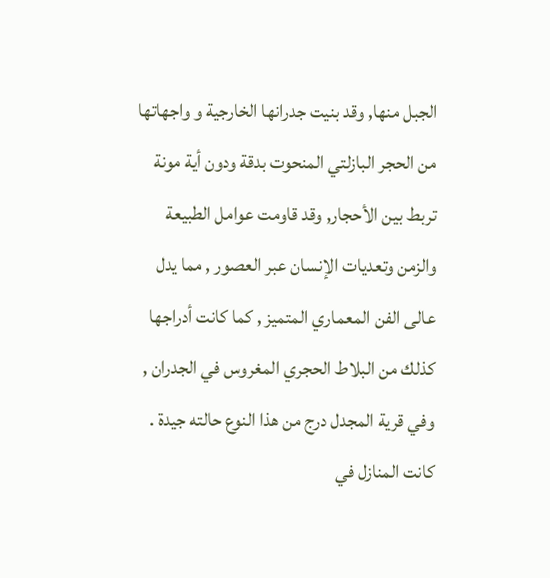الجبل منها, وقد بنيت جدرانها الخارجية و واجهاتها من الحجر البازلتي المنحوت بدقة ودون أية مونة تربط بين الأحجار, وقد قاومت عوامل الطبيعة والزمن وتعديات الإنسان عبر العصور , مما يدل عالى الفن المعماري المتميز , كما كانت أدراجها كذلك من البلاط الحجري المغروس في الجدران , وفي قرية المجدل درج من هذا النوع حالته جيدة . كانت المنازل في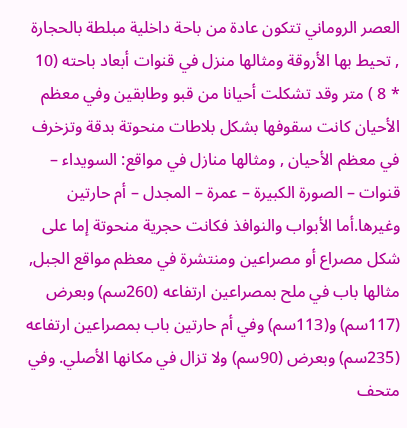العصر الروماني تتكون عادة من باحة داخلية مبلطة بالحجارة , تحيط بها الأروقة ومثالها منزل في قنوات أبعاد باحته (10 * 8 ) متر وقد تشكلت أحيانا من قبو وطابقين وفي معظم الأحيان كانت سقوفها بشكل بلاطات منحوتة بدقة وتزخرف في معظم الأحيان , ومثالها منازل في مواقع: السويداء – قنوات – الصورة الكبيرة – عمرة – المجدل – أم حارتين وغيرها.أما الأبواب والنوافذ فكانت حجرية منحوتة إما على شكل مصراع أو مصراعين ومنتشرة في معظم مواقع الجبل, مثالها باب في ملح بمصراعين ارتفاعه (260سم) وبعرض (117سم) و(113سم) وفي أم حارتين باب بمصراعين ارتفاعه (235سم) وبعرض (90سم) ولا تزال في مكانها الأصلي. وفي متحف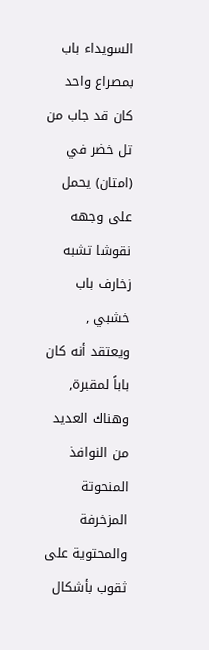السويداء باب بمصراع واحد كان قد جاب من تل خضر في (امتان) يحمل على وجهه نقوشا تشبه زخارف باب خشبي , ويعتقد أنه كان باباً لمقبرة, وهناك العديد من النوافذ المنحوتة المزخرفة والمحتوية على ثقوب بأشكال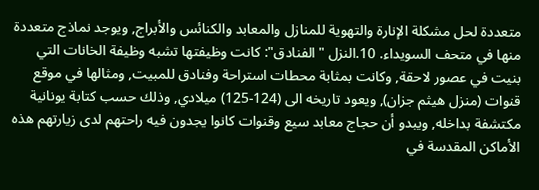متعددة لحل مشكلة الإنارة والتهوية للمنازل والمعابد والكنائس والأبراج, ويوجد نماذج متعددة منها في متحف السويداء. 10.النزل "الفنادق": كانت وظيفتها تشبه وظيفة الخانات التي بنيت في عصور لاحقة, وكانت بمثابة محطات استراحة وفنادق للمبيت, ومثالها في موقع قنوات (منزل هيثم جزان), ويعود تاريخه الى (124-125) ميلادي, وذلك حسب كتابة يونانية مكتشفة بداخله, ويبدو أن حجاج معابد سيع وقنوات كانوا يجدون فيه راحتهم لدى زيارتهم هذه الأماكن المقدسة في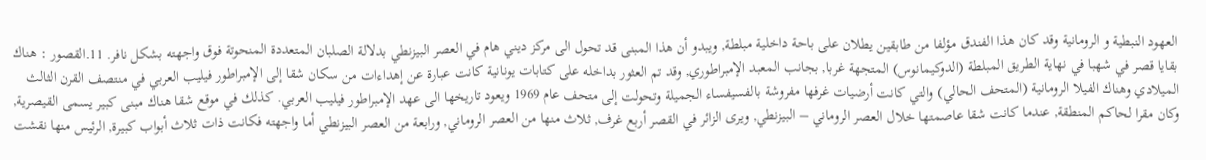العهود النبطية و الرومانية وقد كان هذا الفندق مؤلفا من طابقين يطلان على باحة داخلية مبلطة, ويبدو أن هذا المبنى قد تحول الى مركز ديني هام في العصر البيزنطي بدلالة الصلبان المتعددة المنحوتة فوق واجهته بشكل نافر. 11.القصور : هناك بقايا قصر في شهبا في نهاية الطريق المبلطة (الدوكيمانوس) المتجهة غربا, بجانب المعبد الإمبراطوري, وقد تم العثور بداخله على كتابات يونانية كانت عبارة عن إهداءات من سكان شقا إلى الإمبراطور فيليب العربي في منتصف القرن الثالث الميلادي وهناك الفيلا الرومانية (المتحف الحالي) والتي كانت أرضيات غرفها مفروشة بالفسيفساء الجميلة وتحولت إلى متحف عام 1969 ويعود تاريخها الى عهد الإمبراطور فيليب العربي. كذلك في موقع شقا هناك مبنى كبير يسمى القيصرية, وكان مقرا لحاكم المنطقة, عندما كانت شقا عاصمتها خلال العصر الروماني – البيزنطي, ويرى الزائر في القصر أربع غرف, ثلاث منها من العصر الروماني, ورابعة من العصر البيزنطي أما واجهته فكانت ذات ثلاث أبواب كبيرة, الرئيس منها نقشت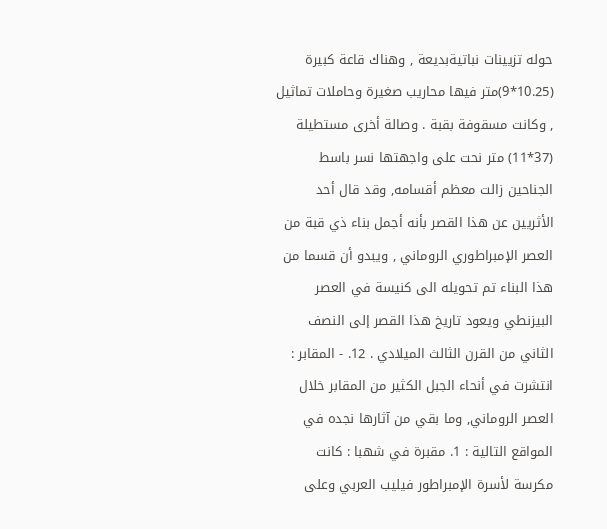حوله تزيينات نباتيةبديعة , وهناك قاعة كبيرة (10.25*9)متر فيها محاريب صغيرة وحاملات تماثيل , وكانت مسقوفة بقبة . وصالة أخرى مستطيلة (37*11) متر نحت على واجهتها نسر باسط الجناحين زالت معظم أقسامه, وقد قال أحد الأثريين عن هذا القصر بأنه أجمل بناء ذي قبة من العصر الإمبراطوري الروماني , ويبدو أن قسما من هذا البناء تم تحويله الى كنيسة في العصر البيزنطي ويعود تاريخ هذا القصر إلى النصف الثاني من القرن الثالث الميلادي . 12. - المقابر : انتشرت في أنحاء الجبل الكثير من المقابر خلال العصر الروماني, وما بقي من آثارها نجده في المواقع التالية : 1. مقبرة في شهبا : كانت مكرسة لأسرة الإمبراطور فيليب العربي وعلى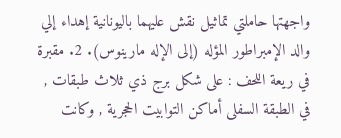واجهتها حاملتي تماثيل نقش عليهما باليونانية إهداء إلي والد الإمبراطور المؤله (إلى الإله مارينوس). 2. مقبرة في ريعة اللحف : على شكل برج ذي ثلاث طبقات , في الطبقة السفلى أماكن التوابيت الحجرية , وكانت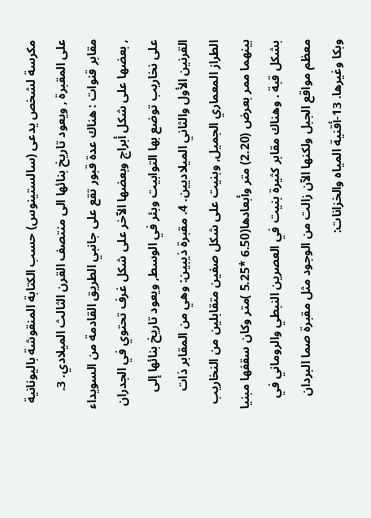مكرسة لشخص يدعى (سالستينوس) حسب الكتابة المنقوشة باليونانية على المقبرة , ويعود تاريخ بنائها الى منتصف القرن الثالث الميلادي. 3. مقابر قنوات : هناك عدة قبور تقع على جانبي الطريق القادمة من السويداء , بعضها على شكل أبراج وبعضها الآخر على شكل غرف تحتوي في الجدران على نخاريب توضع بها التوابيت وبئر في الوسط, ويعود تاريخ بنائها إلى القرنين الأول والثاني الميلاديين. 4. مقبرة ذيبين: وهي من المقابر ذات الطراز المعماري الجميل, وبنيت على شكل صفين متقابلين من النخاريب بينهما ممر بعرض (2.20) متر وأبعادها(6.50 *5.25 )متر وكان سقفها مبنيا بشكل قبة . وهناك مقابر كثيرة بنيت في العصرين النبطي والروماني في معظم مواقع الجبل ولكنها الآن زالت من الوجود مثل مقبرة صما البردان وبكا وغيرها. 13-أقنية المياه والخزانات: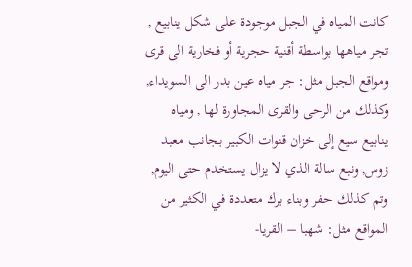كانت المياه في الجبل موجودة على شكل ينابيع , تجر مياهها بواسطة أقنية حجرية أو فخارية الى قرى ومواقع الجبل مثل: جر مياه عين بدر الى السويداء, وكذلك من الرحى والقرى المجاورة لها , ومياه ينابيع سيع إلى خزان قنوات الكبير بجانب معبد زوس, ونبع سالة الذي لا يزال يستخدم حتى اليوم, وتم كذلك حفر وبناء برك متعددة في الكثير من المواقع مثل: شهبا – القريا-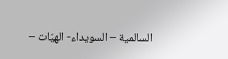السالمية – السويداء- الهيّات –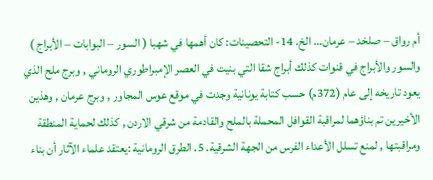أم رواق – صلخد – عرمان… الخ. 14- التحصينات: كان أهمها في شهبا ( السور – البوابات – الأبراج ) والسور والأبراج في قنوات كذلك أبراج شقا التي بنيت في العصر الإمبراطوري الروماني , وبرج ملح الذي يعود تاريخه إلى عام (372م) حسب كتابة يونانية وجدت في موقع عوس المجاور , وبرج عرمان , وهذين الأخيرين تم بناؤهما لمراقبة القوافل المحملة بالملح والقادمة من شرقي الاردن , كذلك لحماية المنطقة ومراقبتها , لمنع تسلل الأعداء الفرس من الجهة الشرقية. 5. الطرق الرومانية :يعتقد علماء الآثار أن بناء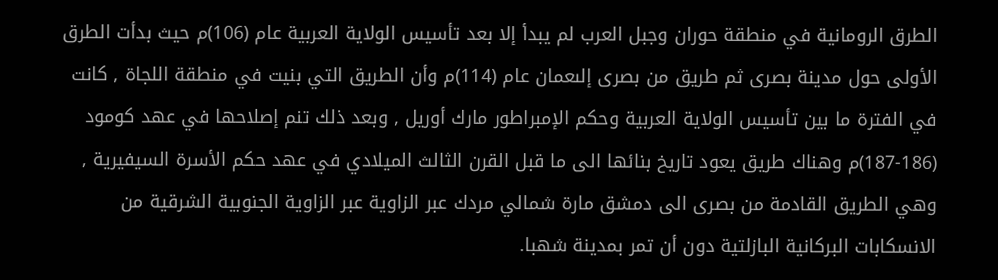الطرق الرومانية في منطقة حوران وجبل العرب لم يبدأ إلا بعد تأسيس الولاية العربية عام (106)م حيث بدأت الطرق الأولى حول مدينة بصرى ثم طريق من بصرى إلىعمان عام (114)م وأن الطريق التي بنيت في منطقة اللجاة , كانت في الفترة ما بين تأسيس الولاية العربية وحكم الإمبراطور مارك أوريل , وبعد ذلك تنم إصلاحها في عهد كومود (186-187)م وهناك طريق يعود تاريخ بنائها الى ما قبل القرن الثالث الميلادي في عهد حكم الأسرة السيفيرية , وهي الطريق القادمة من بصرى الى دمشق مارة شمالي مردك عبر الزاوية عبر الزاوية الجنوبية الشرقية من الانسكابات البركانية البازلتية دون أن تمر بمدينة شهبا.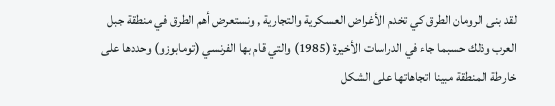لقد بنى الرومان الطرق كي تخدم الأغراض العسكرية والتجارية , ونستعرض أهم الطرق في منطقة جبل العرب وذلك حسبما جاء في الدراسات الأخيرة (1985) والتي قام بها الفرنسي (تومابوزو) وحددها على خارطة المنطقة مبينا اتجاهاتها على الشكل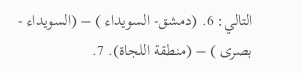التالي: 6. (دمشق- السويداء ) – (السويداء - بصرى ) – (منطقة اللجاة). 7.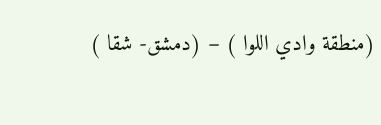(منطقة وادي اللوا ) – (دمشق- شقا )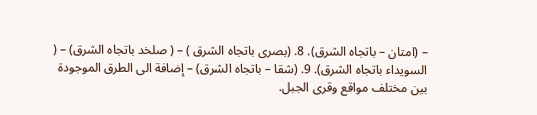– (امتان – باتجاه الشرق). 8. (بصرى باتجاه الشرق ) – ( صلخد باتجاه الشرق) – ( السويداء باتجاه الشرق). 9. (شقا – باتجاه الشرق) – إضافة الى الطرق الموجودة بين مختلف مواقع وقرى الجبل.